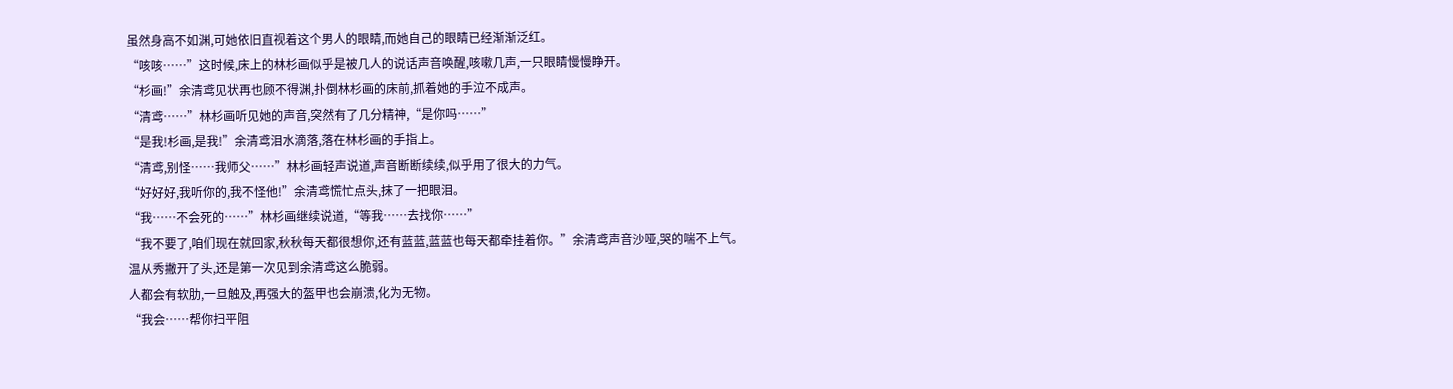虽然身高不如渊,可她依旧直视着这个男人的眼睛,而她自己的眼睛已经渐渐泛红。
“咳咳……”这时候,床上的林杉画似乎是被几人的说话声音唤醒,咳嗽几声,一只眼睛慢慢睁开。
“杉画!”余清鸢见状再也顾不得渊,扑倒林杉画的床前,抓着她的手泣不成声。
“清鸢……”林杉画听见她的声音,突然有了几分精神,“是你吗……”
“是我!杉画,是我!”余清鸢泪水滴落,落在林杉画的手指上。
“清鸢,别怪……我师父……”林杉画轻声说道,声音断断续续,似乎用了很大的力气。
“好好好,我听你的,我不怪他!”余清鸢慌忙点头,抹了一把眼泪。
“我……不会死的……”林杉画继续说道,“等我……去找你……”
“我不要了,咱们现在就回家,秋秋每天都很想你,还有蓝蓝,蓝蓝也每天都牵挂着你。”余清鸢声音沙哑,哭的喘不上气。
温从秀撇开了头,还是第一次见到余清鸢这么脆弱。
人都会有软肋,一旦触及,再强大的盔甲也会崩溃,化为无物。
“我会……帮你扫平阻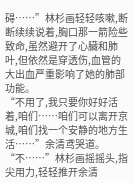碍……”林杉画轻轻咳嗽,断断续续说着,胸口那一箭险些致命,虽然避开了心臟和肺叶,但依然是穿透伤,血管的大出血严重影响了她的肺部功能。
“不用了,我只要你好好活着,咱们……咱们可以离开京城,咱们找一个安静的地方生活……”余清鸢哭道。
“不……”林杉画摇摇头,指尖用力,轻轻推开余清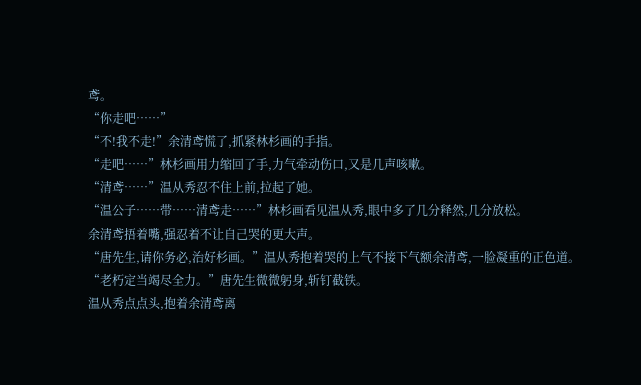鸢。
“你走吧……”
“不!我不走!”余清鸢慌了,抓紧林杉画的手指。
“走吧……”林杉画用力缩回了手,力气牵动伤口,又是几声咳嗽。
“清鸢……”温从秀忍不住上前,拉起了她。
“温公子……带……清鸢走……”林杉画看见温从秀,眼中多了几分释然,几分放松。
余清鸢捂着嘴,强忍着不让自己哭的更大声。
“唐先生,请你务必,治好杉画。”温从秀抱着哭的上气不接下气额余清鸢,一脸凝重的正色道。
“老朽定当竭尽全力。”唐先生微微躬身,斩钉截铁。
温从秀点点头,抱着余清鸢离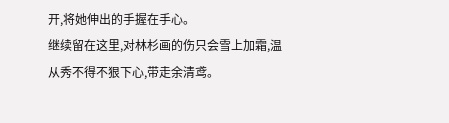开,将她伸出的手握在手心。
继续留在这里,对林杉画的伤只会雪上加霜,温从秀不得不狠下心,带走余清鸢。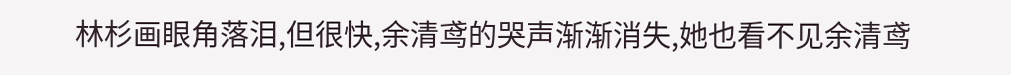林杉画眼角落泪,但很快,余清鸢的哭声渐渐消失,她也看不见余清鸢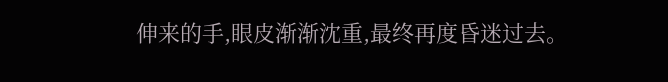伸来的手,眼皮渐渐沈重,最终再度昏迷过去。